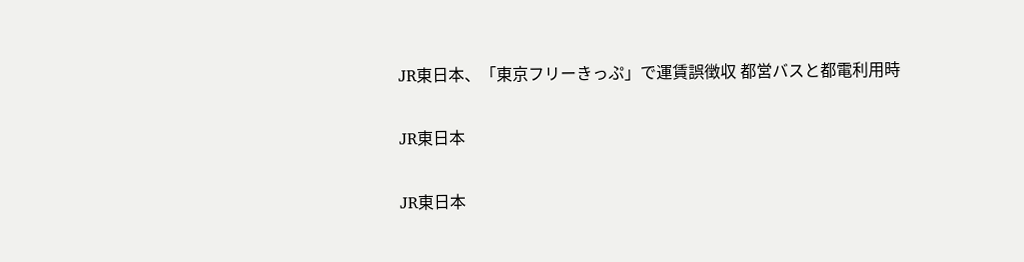JR東日本、「東京フリーきっぷ」で運賃誤徴収 都営バスと都電利用時

JR東日本

JR東日本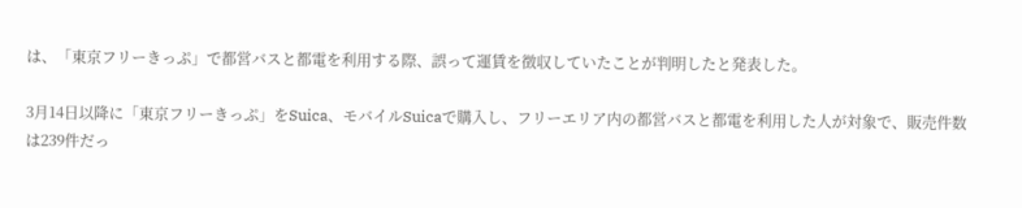は、「東京フリーきっぷ」で都営バスと都電を利用する際、誤って運賃を徴収していたことが判明したと発表した。

3月14日以降に「東京フリーきっぷ」をSuica、モバイルSuicaで購入し、フリーエリア内の都営バスと都電を利用した人が対象で、販売件数は239件だっ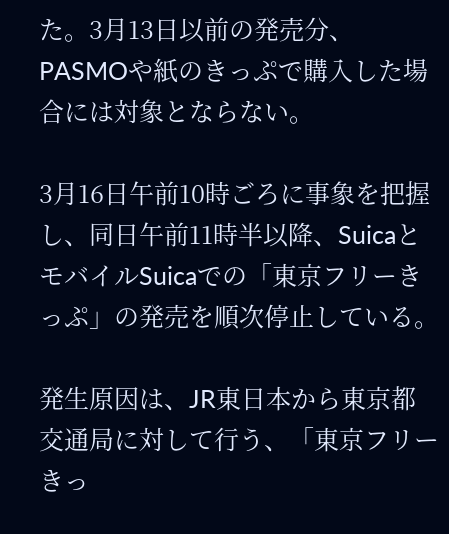た。3月13日以前の発売分、PASMOや紙のきっぷで購入した場合には対象とならない。

3月16日午前10時ごろに事象を把握し、同日午前11時半以降、SuicaとモバイルSuicaでの「東京フリーきっぷ」の発売を順次停止している。

発生原因は、JR東日本から東京都交通局に対して行う、「東京フリーきっ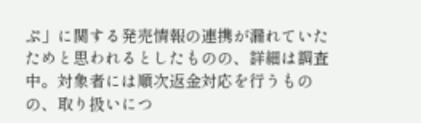ぷ」に関する発売情報の連携が漏れていたためと思われるとしたものの、詳細は調査中。対象者には順次返金対応を行うものの、取り扱いにつ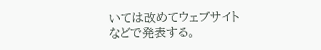いては改めてウェブサイトなどで発表する。